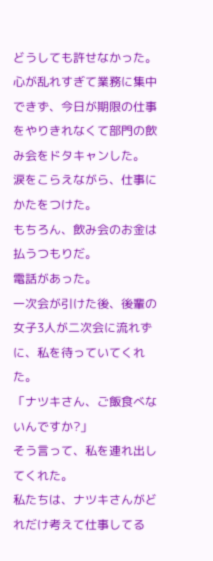どうしても許せなかった。
心が乱れすぎて業務に集中できず、今日が期限の仕事をやりきれなくて部門の飲み会をドタキャンした。
涙をこらえながら、仕事にかたをつけた。
もちろん、飲み会のお金は払うつもりだ。
電話があった。
一次会が引けた後、後輩の女子3人が二次会に流れずに、私を待っていてくれた。
「ナツキさん、ご飯食べないんですか?」
そう言って、私を連れ出してくれた。
私たちは、ナツキさんがどれだけ考えて仕事してる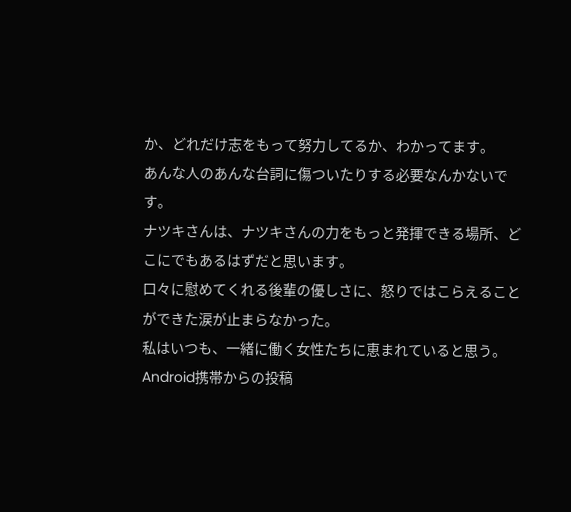か、どれだけ志をもって努力してるか、わかってます。
あんな人のあんな台詞に傷ついたりする必要なんかないです。
ナツキさんは、ナツキさんの力をもっと発揮できる場所、どこにでもあるはずだと思います。
口々に慰めてくれる後輩の優しさに、怒りではこらえることができた涙が止まらなかった。
私はいつも、一緒に働く女性たちに恵まれていると思う。
Android携帯からの投稿